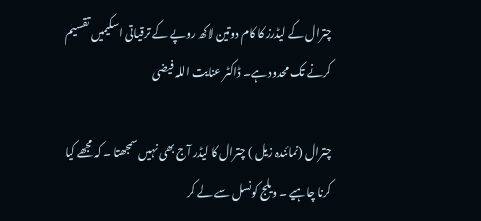چترال کے لیڈرز کا کام دوتین لاکھ روپے کے ترقیاتی اسکیمیں تقسیم کرنے تک محدود ہے۔ ڈاکٹر عنایت اللہ فیضی

چترال (نمائندہ زیل ) چترال کا لیڈر آج بھی نہیں سمجھتا ۔ کہ مجھے کیا کرنا چاہیے ۔ ویلج کونسل سے لے کر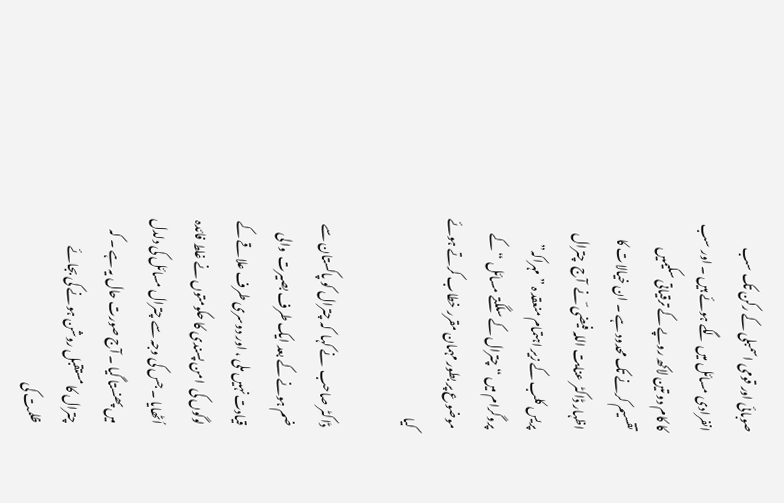صوبائی اور قومی اسمبلی کے رکن تک سب انفرادی مسائل میں لگے ہوئے ہیں ۔ اور سب کا کام دو تین لاکھ روپے کے ترقیاتی سکیمیں تقسیم کرنے تک محدود ہے ۔ ان خیالات کا اظہار ڈاکٹر عنایت اللہ فیضی ؔنے  آج  چترال پریس کلب کے زیر اہتمام منعقد ہ ” مہراکہ”  پروگرام میں “چترال کے سلگتے مسائل “کے موضوع پر بطور مہمان مقرر خطاب کرتے ہوئے کیا

ڈاکٹر صاحب  نے کہا  کہ چترال کو پاکستان سے ضم ہونے کے بعد ایک طرف بصیرت  والی قیادت نہیں ملی ، اور دوسری طرف علاقے کے لوگوں کی  امن پسندی کا حکومتوں نے غلط فائدہ اُٹھایا ۔ جس کی وجہ سے چترال مسائل کی دلدل میں پھنستا گیا ۔ آج صورت حال یہ ہے ۔ کہ چترال کا مستقبل روشن ہونے کی بجائے  ظلمت کی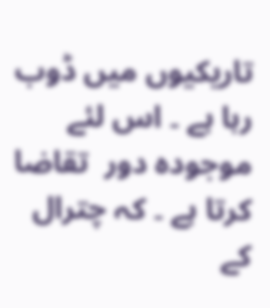تاریکیوں میں ڈوب رہا ہے ۔ اس لئے موجودہ دور  تقاضا  کرتا ہے ۔ کہ چترال کے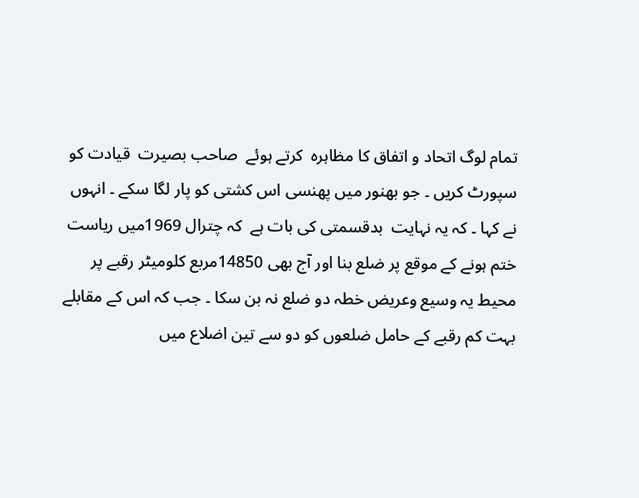تمام لوگ اتحاد و اتفاق کا مظاہرہ  کرتے ہوئے  صاحب بصیرت  قیادت کو سپورٹ کریں ۔ جو بھنور میں پھنسی اس کشتی کو پار لگا سکے ۔ انہوں نے کہا ۔ کہ یہ نہایت  بدقسمتی کی بات ہے  کہ چترال 1969میں ریاست ختم ہونے کے موقع پر ضلع بنا اور آج بھی 14850مربع کلومیٹر رقبے پر محیط یہ وسیع وعریض خطہ دو ضلع نہ بن سکا ۔ جب کہ اس کے مقابلے بہت کم رقبے کے حامل ضلعوں کو دو سے تین اضلاع میں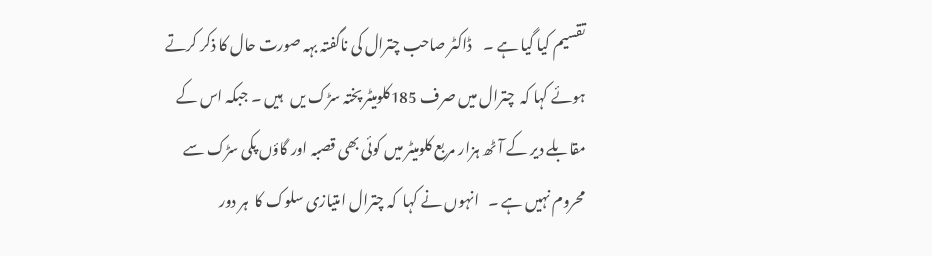تقسیم کیا گیا ہے ۔    ڈاکٹر صاحب چترال کی ناگفتہ بہہ صورت حال کا ذکر کرتے ہوئے کہا کہ  چترال میں صرف 185کلومیٹر پختہ سڑک یں   ہیں ۔ جبکہ اس کے مقابلے دیر کے آٹھ ہزار مربع کلومیٹر میں کوئی بھی قصبہ اور گاؤں پکی سڑک سے محروم نہیں ہے ۔   انہوں نے کہا  کہ چترال امتیازی سلوک کا  ہر دور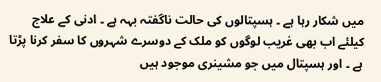میں شکار رہا ہے ۔ ہسپتالوں کی حالت ناگفتہ بہہ ہے ۔ ادنی کے علاج کیلئے اب بھی غریب لوگوں کو ملک کے دوسرے شہروں کا سفر کرنا پڑتا ہے ۔ اور ہسپتال میں جو مشینری موجود ہیں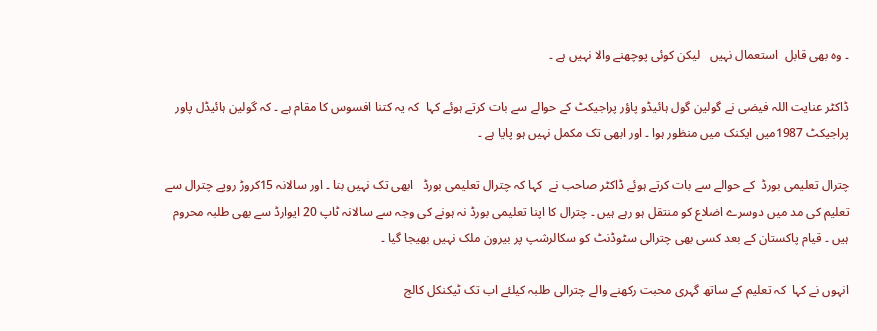۔ وہ بھی قابل  استعمال نہیں   لیکن کوئی پوچھنے والا نہیں ہے ۔

ڈاکٹر عنایت اللہ فیضی نے گولین گول ہائیڈو پاؤر پراجیکٹ کے حوالے سے بات کرتے ہوئے کہا  کہ یہ کتنا افسوس کا مقام ہے ۔ کہ گولین ہائیڈل پاور پراجیکٹ 1987میں ایکنک میں منظور ہوا ۔ اور ابھی تک مکمل نہیں ہو پایا ہے ۔

چترال تعلیمی بورڈ  کے حوالے سے بات کرتے ہوئے ڈاکٹر صاحب نے  کہا کہ چترال تعلیمی بورڈ   ابھی تک نہیں بنا ۔ اور سالانہ 15کروڑ روپے چترال سے تعلیم کی مد میں دوسرے اضلاع کو منتقل ہو رہے ہیں ۔ چترال کا اپنا تعلیمی بورڈ نہ ہونے کی وجہ سے سالانہ ٹاپ 20 ایوارڈ سے بھی طلبہ محروم ہیں ۔ قیام پاکستان کے بعد کسی بھی چترالی سٹوڈنٹ کو سکالرشپ پر بیرون ملک نہیں بھیجا گیا ۔

انہوں نے کہا  کہ تعلیم کے ساتھ گہری محبت رکھنے والے چترالی طلبہ کیلئے اب تک ٹیکنکل کالج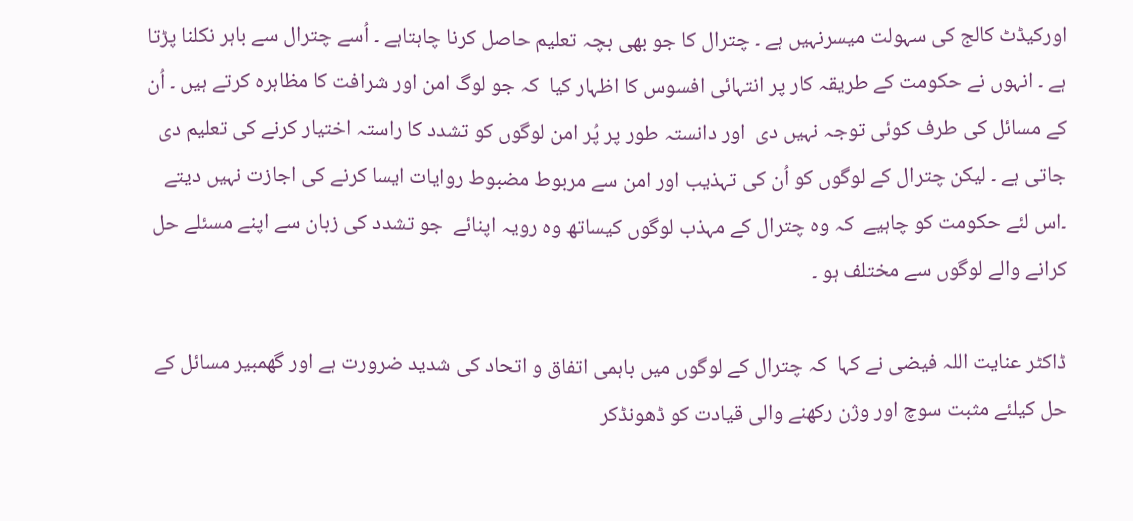اورکیڈٹ کالج کی سہولت میسرنہیں ہے ۔ چترال کا جو بھی بچہ تعلیم حاصل کرنا چاہتاہے ۔ اُسے چترال سے باہر نکلنا پڑتا ہے ۔ انہوں نے حکومت کے طریقہ کار پر انتہائی افسوس کا اظہار کیا  کہ جو لوگ امن اور شرافت کا مظاہرہ کرتے ہیں ۔ اُن کے مسائل کی طرف کوئی توجہ نہیں دی  اور دانستہ طور پر پُر امن لوگوں کو تشدد کا راستہ اختیار کرنے کی تعلیم دی جاتی ہے ۔ لیکن چترال کے لوگوں کو اُن کی تہذیب اور امن سے مربوط مضبوط روایات ایسا کرنے کی اجازت نہیں دیتے ۔اس لئے حکومت کو چاہیے  کہ وہ چترال کے مہذب لوگوں کیساتھ وہ رویہ اپنائے  جو تشدد کی زبان سے اپنے مسئلے حل کرانے والے لوگوں سے مختلف ہو ۔

ڈاکٹر عنایت اللہ فیضی نے کہا  کہ چترال کے لوگوں میں باہمی اتفاق و اتحاد کی شدید ضرورت ہے اور گھمبیر مسائل کے حل کیلئے مثبت سوچ اور وژن رکھنے والی قیادت کو ڈھونڈکر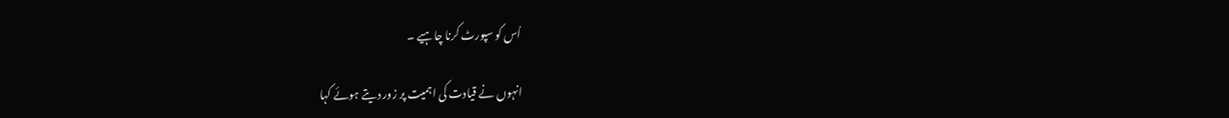اُس کو سپورٹ کرنا چاہیے ۔

انہوں نے قیادت کی اہمیت پر زور دیتے ہوئے کہا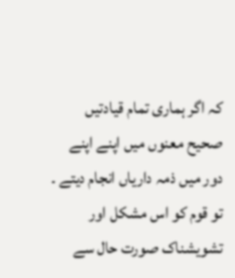کہ اگر ہماری تمام قیادتیں صحیح معنوں میں اپنے اپنے دور میں ذمہ داریاں انجام دیتے ۔ تو قوم کو اس مشکل اور تشویشناک صورت حال سے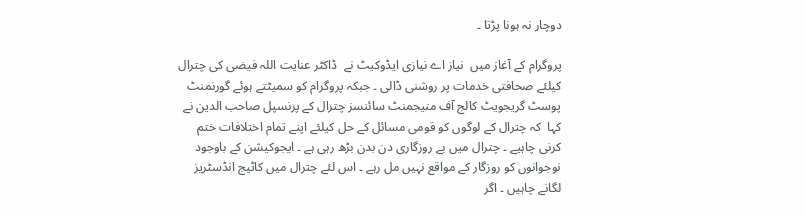دوچار نہ ہونا پڑتا ۔

پروگرام کے آغاز میں  نیاز اے نیازی ایڈوکیٹ نے  ڈاکٹر عنایت اللہ فیضی کی چترال کیلئے صحافتی خدمات پر روشنی ڈالی ۔ جبکہ پروگرام کو سمیٹتے ہوئے گورنمنٹ پوسٹ گریجویٹ کالج آف منیجمنٹ سائنسز چترال کے پرنسپل صاحب الدین نے کہا  کہ چترال کے لوگوں کو قومی مسائل کے حل کیلئے اپنے تمام اختلافات ختم کرنی چاہیے ۔ چترال میں بے روزگاری دن بدن بڑھ رہی ہے ۔ ایجوکیشن کے باوجود نوجوانوں کو روزگار کے مواقع نہیں مل رہے ۔ اس لئے چترال میں کاٹیج انڈسٹریز لگانے چاہیں ۔ اگر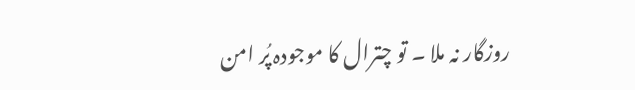روزگار نہ ملا ۔ تو چترال کا موجودہ پُر امن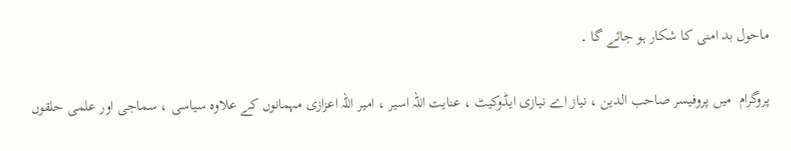ماحول بد امنی کا شکار ہو جائے گا ۔

پروگرام  میں پروفیسر صاحب الدین ، نیاز اے نیازی ایڈوکیٹ ، عنایت اللہ اسیر ، امیر اللہ اعزازی مہمانوں کے علاوہ سیاسی ، سماجی اور علمی حلقوں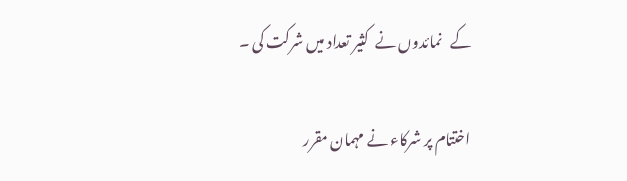کے   نمائدوں نے  کثیر تعداد میں شرکت کی ۔

اختتام پر شرکاء نے مہمان مقرر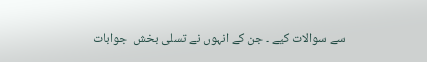سے سوالات کیے ۔ جن کے انہوں نے تسلی بخش  جوابات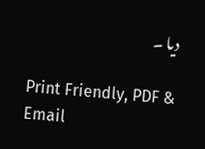دیا ۔

Print Friendly, PDF & Email